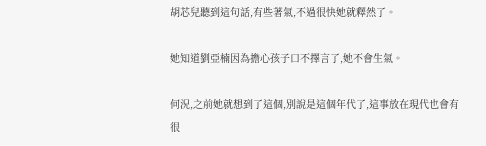胡芯兒聽到這句話,有些著氣,不過很快她就釋然了。

她知道劉亞楠因為擔心孩子口不擇言了,她不會生氣。

何況,之前她就想到了這個,別說是這個年代了,這事放在現代也會有很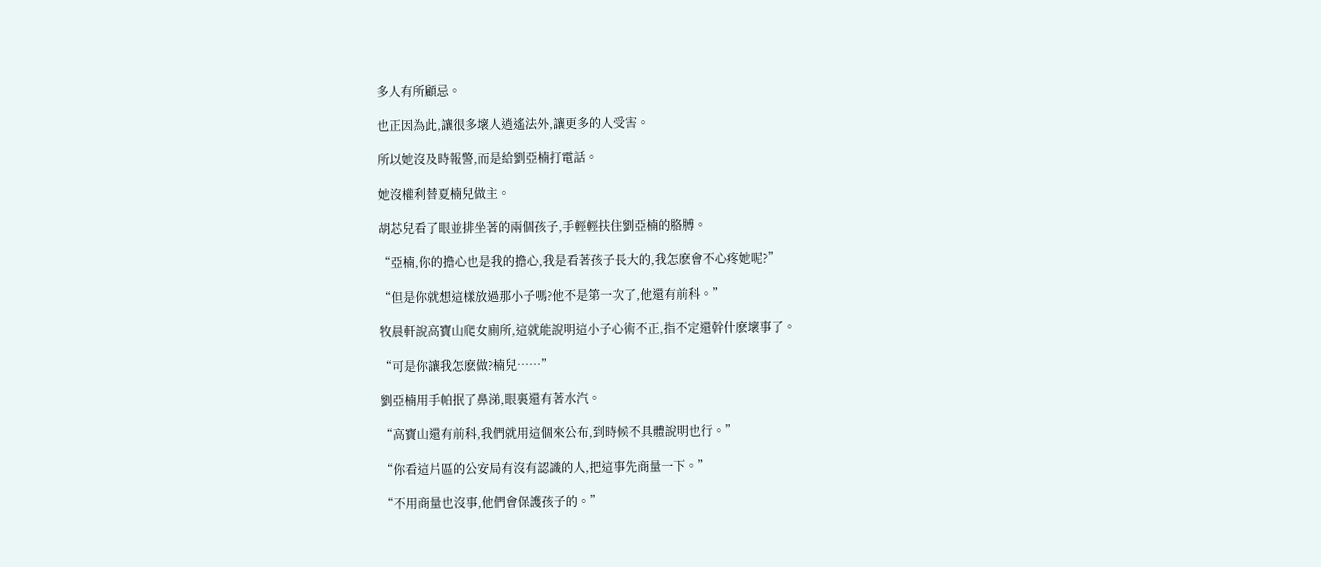多人有所顧忌。

也正因為此,讓很多壞人逍遙法外,讓更多的人受害。

所以她沒及時報警,而是給劉亞楠打電話。

她沒權利替夏楠兒做主。

胡芯兒看了眼並排坐著的兩個孩子,手輕輕扶住劉亞楠的胳膊。

“亞楠,你的擔心也是我的擔心,我是看著孩子長大的,我怎麽會不心疼她呢?”

“但是你就想這樣放過那小子嗎?他不是第一次了,他還有前科。”

牧晨軒說高寶山爬女廁所,這就能說明這小子心術不正,指不定還幹什麽壞事了。

“可是你讓我怎麽做?楠兒……”

劉亞楠用手帕抿了鼻涕,眼裏還有著水汽。

“高寶山還有前科,我們就用這個來公布,到時候不具體說明也行。”

“你看這片區的公安局有沒有認識的人,把這事先商量一下。”

“不用商量也沒事,他們會保護孩子的。”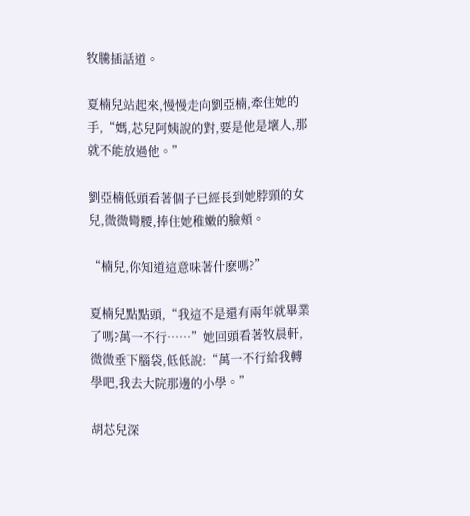牧騰插話道。

夏楠兒站起來,慢慢走向劉亞楠,牽住她的手,“媽,芯兒阿姨說的對,要是他是壞人,那就不能放過他。”

劉亞楠低頭看著個子已經長到她脖頸的女兒,微微彎腰,捧住她稚嫩的臉頰。

“楠兒,你知道這意味著什麽嗎?”

夏楠兒點點頭,“我這不是還有兩年就畢業了嗎?萬一不行……”她回頭看著牧晨軒,微微垂下腦袋,低低說:“萬一不行給我轉學吧,我去大院那邊的小學。”

胡芯兒深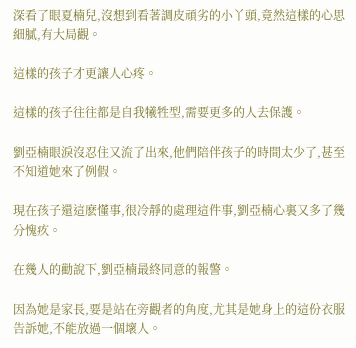深看了眼夏楠兒,沒想到看著調皮頑劣的小丫頭,竟然這樣的心思細膩,有大局觀。

這樣的孩子才更讓人心疼。

這樣的孩子往往都是自我犧牲型,需要更多的人去保護。

劉亞楠眼淚沒忍住又流了出來,他們陪伴孩子的時間太少了,甚至不知道她來了例假。

現在孩子還這麽懂事,很冷靜的處理這件事,劉亞楠心裏又多了幾分愧疚。

在幾人的勸說下,劉亞楠最終同意的報警。

因為她是家長,要是站在旁觀者的角度,尤其是她身上的這份衣服告訴她,不能放過一個壞人。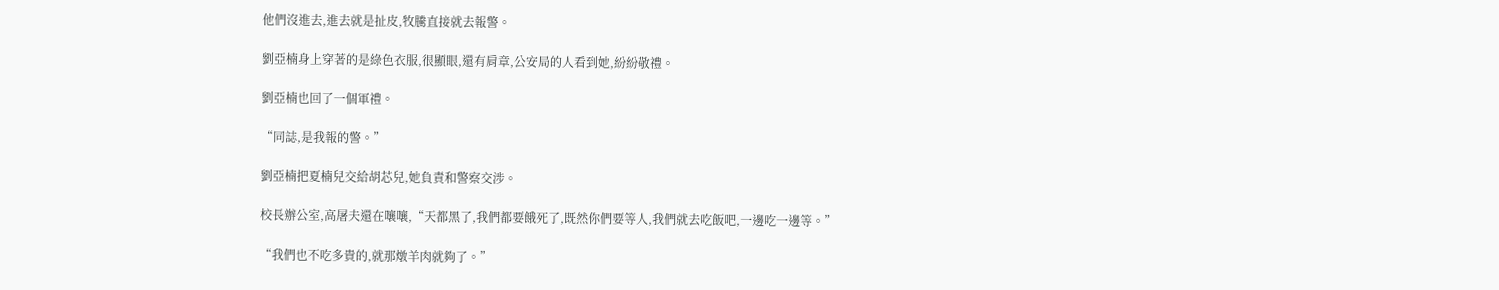他們沒進去,進去就是扯皮,牧騰直接就去報警。

劉亞楠身上穿著的是綠色衣服,很顯眼,還有肩章,公安局的人看到她,紛紛敬禮。

劉亞楠也回了一個軍禮。

“同誌,是我報的警。”

劉亞楠把夏楠兒交給胡芯兒,她負責和警察交涉。

校長辦公室,高屠夫還在嚷嚷,“天都黑了,我們都要餓死了,既然你們要等人,我們就去吃飯吧,一邊吃一邊等。”

“我們也不吃多貴的,就那燉羊肉就夠了。”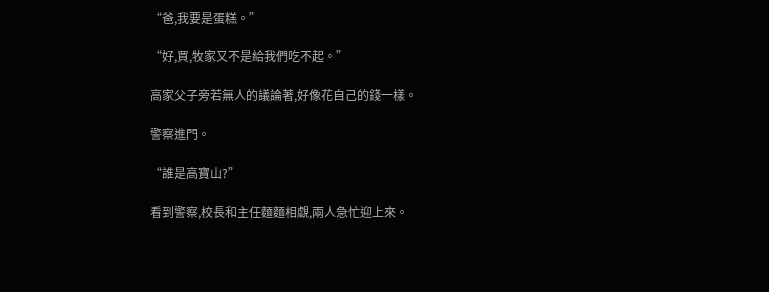“爸,我要是蛋糕。”

“好,買,牧家又不是給我們吃不起。”

高家父子旁若無人的議論著,好像花自己的錢一樣。

警察進門。

“誰是高寶山?”

看到警察,校長和主任麵麵相覷,兩人急忙迎上來。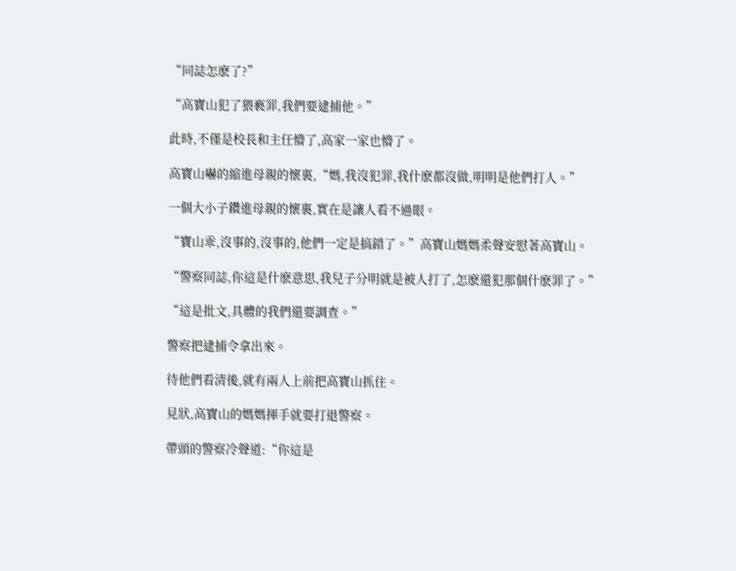“同誌怎麽了?”

“高寶山犯了猥褻罪,我們要逮捕他。”

此時,不僅是校長和主任懵了,高家一家也懵了。

高寶山嚇的縮進母親的懷裏,“媽,我沒犯罪,我什麽都沒做,明明是他們打人。”

一個大小子鑽進母親的懷裏,實在是讓人看不過眼。

“寶山乖,沒事的,沒事的,他們一定是搞錯了。”高寶山媽媽柔聲安慰著高寶山。

“警察同誌,你這是什麽意思,我兒子分明就是被人打了,怎麽還犯那個什麽罪了。”

“這是批文,具體的我們還要調查。”

警察把逮捕令拿出來。

待他們看清後,就有兩人上前把高寶山抓住。

見狀,高寶山的媽媽揮手就要打退警察。

帶頭的警察冷聲道:“你這是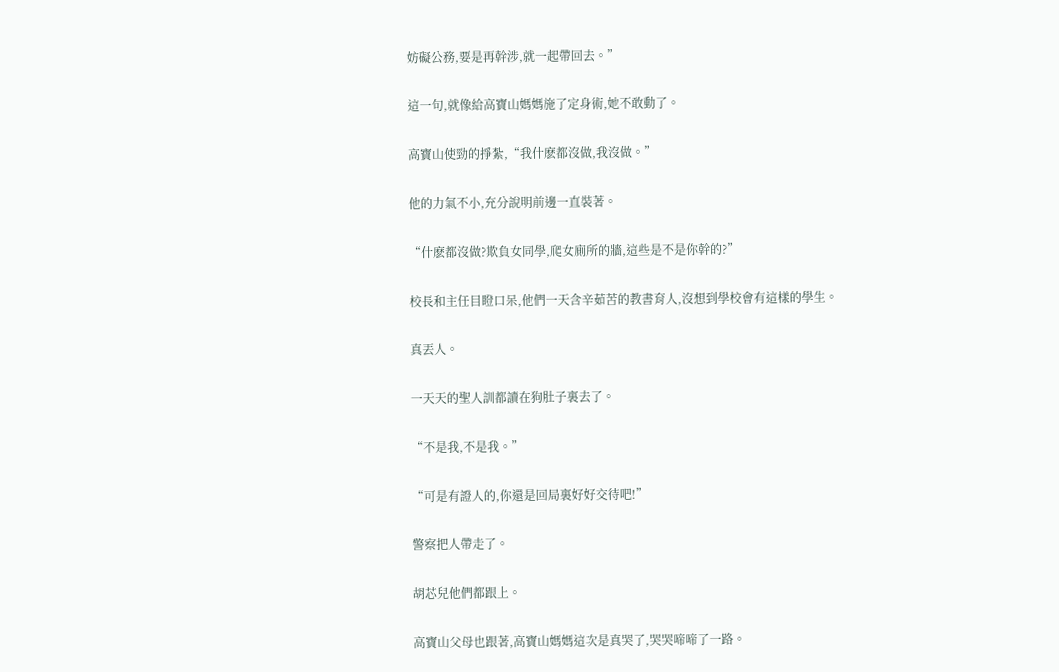妨礙公務,要是再幹涉,就一起帶回去。”

這一句,就像給高寶山媽媽施了定身術,她不敢動了。

高寶山使勁的掙紮,“我什麽都沒做,我沒做。”

他的力氣不小,充分說明前邊一直裝著。

“什麽都沒做?欺負女同學,爬女廁所的牆,這些是不是你幹的?”

校長和主任目瞪口呆,他們一天含辛茹苦的教書育人,沒想到學校會有這樣的學生。

真丟人。

一天天的聖人訓都讀在狗肚子裏去了。

“不是我,不是我。”

“可是有證人的,你還是回局裏好好交待吧!”

警察把人帶走了。

胡芯兒他們都跟上。

高寶山父母也跟著,高寶山媽媽這次是真哭了,哭哭啼啼了一路。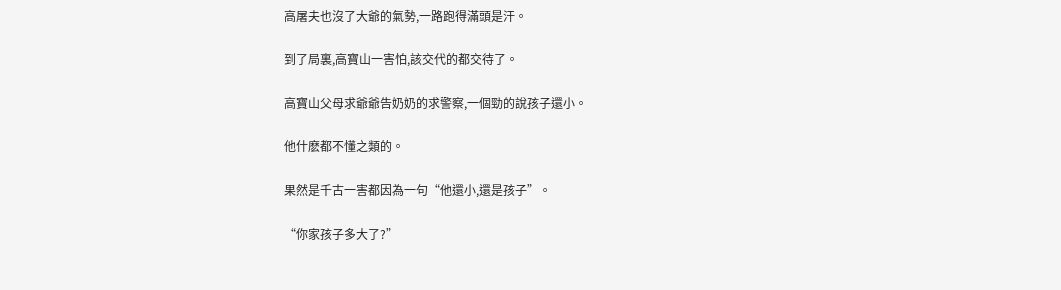高屠夫也沒了大爺的氣勢,一路跑得滿頭是汗。

到了局裏,高寶山一害怕,該交代的都交待了。

高寶山父母求爺爺告奶奶的求警察,一個勁的說孩子還小。

他什麽都不懂之類的。

果然是千古一害都因為一句“他還小,還是孩子”。

“你家孩子多大了?”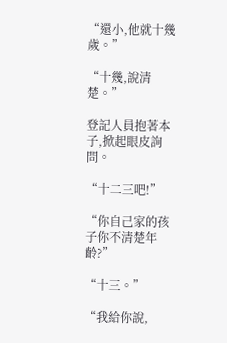“還小,他就十幾歲。”

“十幾,說清楚。”

登記人員抱著本子,掀起眼皮詢問。

“十二三吧!”

“你自己家的孩子你不清楚年齡?”

“十三。”

“我給你說,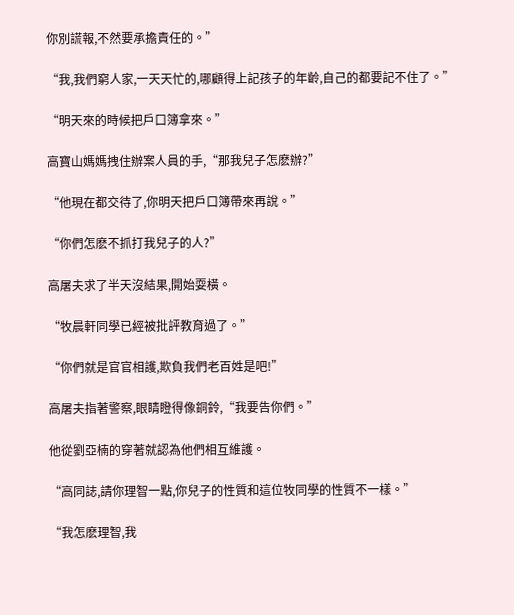你別謊報,不然要承擔責任的。”

“我,我們窮人家,一天天忙的,哪顧得上記孩子的年齡,自己的都要記不住了。”

“明天來的時候把戶口簿拿來。”

高寶山媽媽拽住辦案人員的手,“那我兒子怎麽辦?”

“他現在都交待了,你明天把戶口簿帶來再說。”

“你們怎麽不抓打我兒子的人?”

高屠夫求了半天沒結果,開始耍橫。

“牧晨軒同學已經被批評教育過了。”

“你們就是官官相護,欺負我們老百姓是吧!”

高屠夫指著警察,眼睛瞪得像銅鈴,“我要告你們。”

他從劉亞楠的穿著就認為他們相互維護。

“高同誌,請你理智一點,你兒子的性質和這位牧同學的性質不一樣。”

“我怎麽理智,我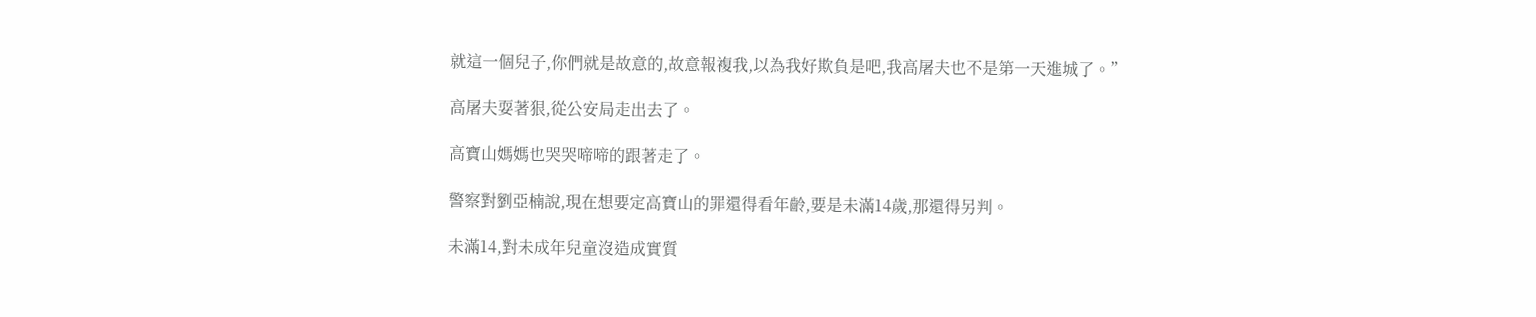就這一個兒子,你們就是故意的,故意報複我,以為我好欺負是吧,我高屠夫也不是第一天進城了。”

高屠夫耍著狠,從公安局走出去了。

高寶山媽媽也哭哭啼啼的跟著走了。

警察對劉亞楠說,現在想要定高寶山的罪還得看年齡,要是未滿14歲,那還得另判。

未滿14,對未成年兒童沒造成實質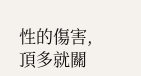性的傷害,頂多就關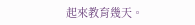起來教育幾天。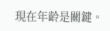現在年齡是關鍵。